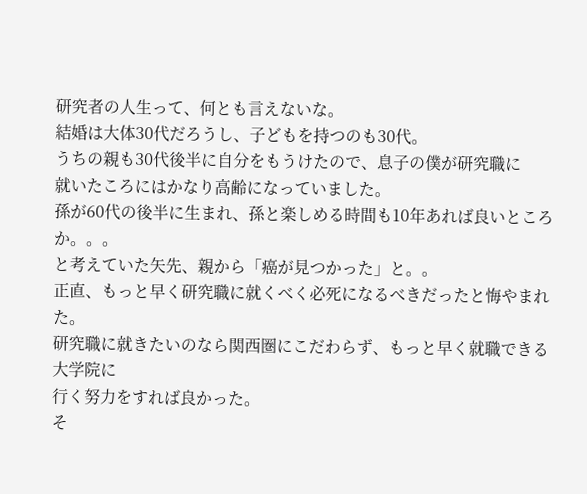研究者の人生って、何とも言えないな。
結婚は大体30代だろうし、子どもを持つのも30代。
うちの親も30代後半に自分をもうけたので、息子の僕が研究職に
就いたころにはかなり高齢になっていました。
孫が60代の後半に生まれ、孫と楽しめる時間も10年あれば良いところか。。。
と考えていた矢先、親から「癌が見つかった」と。。
正直、もっと早く研究職に就くべく必死になるべきだったと悔やまれた。
研究職に就きたいのなら関西圏にこだわらず、もっと早く就職できる大学院に
行く努力をすれば良かった。
そ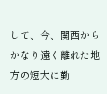して、今、関西からかなり遠く離れた地方の短大に勤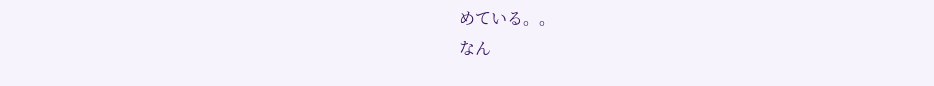めている。。
なん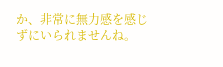か、非常に無力感を感じずにいられませんね。